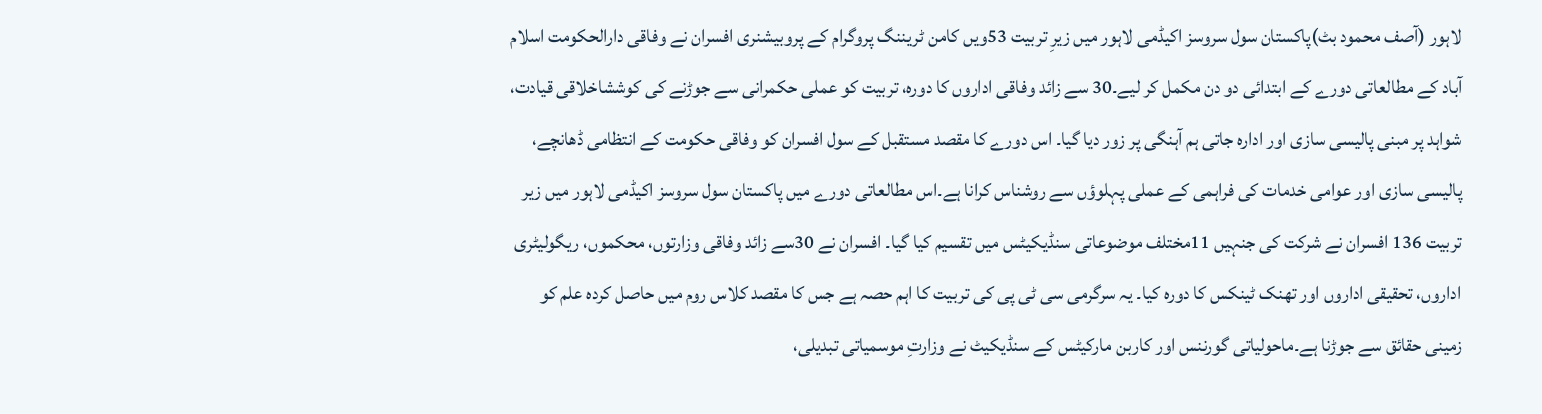لاہور (آصف محمود بٹ)پاکستان سول سروسز اکیڈمی لاہور میں زیرِ تربیت 53ویں کامن ٹریننگ پروگرام کے پروبیشنری افسران نے وفاقی دارالحکومت اسلام آباد کے مطالعاتی دورے کے ابتدائی دو دن مکمل کر لیے۔30 سے زائد وفاقی اداروں کا دورہ، تربیت کو عملی حکمرانی سے جوڑنے کی کوششاخلاقی قیادت، شواہد پر مبنی پالیسی سازی اور ادارہ جاتی ہم آہنگی پر زور دیا گیا۔ اس دورے کا مقصد مستقبل کے سول افسران کو وفاقی حکومت کے انتظامی ڈھانچے، پالیسی سازی اور عوامی خدمات کی فراہمی کے عملی پہلوؤں سے روشناس کرانا ہے۔اس مطالعاتی دورے میں پاکستان سول سروسز اکیڈمی لاہور میں زیر تربیت 136 افسران نے شرکت کی جنہیں 11مختلف موضوعاتی سنڈیکیٹس میں تقسیم کیا گیا۔ افسران نے 30سے زائد وفاقی وزارتوں، محکموں، ریگولیٹری اداروں، تحقیقی اداروں اور تھنک ٹینکس کا دورہ کیا۔ یہ سرگرمی سی ٹی پی کی تربیت کا اہم حصہ ہے جس کا مقصد کلاس روم میں حاصل کردہ علم کو زمینی حقائق سے جوڑنا ہے۔ماحولیاتی گورننس اور کاربن مارکیٹس کے سنڈیکیٹ نے وزارتِ موسمیاتی تبدیلی،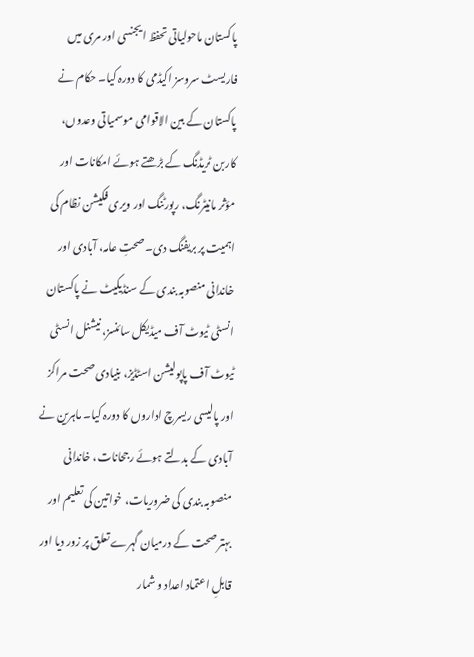پاکستان ماحولیاتی تحفظ ایجنسی اور مری میں فاریسٹ سروسز اکیڈمی کا دورہ کیا۔ حکام نے پاکستان کے بین الاقوامی موسمیاتی وعدوں، کاربن ٹریڈنگ کے بڑھتے ہوئے امکانات اور مؤثر مانیٹرنگ، رپورٹنگ اور ویری فکیشن نظام کی اہمیت پر بریفنگ دی۔صحتِ عامہ، آبادی اور خاندانی منصوبہ بندی کے سنڈیکیٹ نے پاکستان انسٹی ٹیوٹ آف میڈیکل سائنسز، نیشنل انسٹی ٹیوٹ آف پاپولیشن اسٹڈیز، بنیادی صحت مراکز اور پالیسی ریسرچ اداروں کا دورہ کیا۔ ماہرین نے آبادی کے بدلتے ہوئے رجحانات، خاندانی منصوبہ بندی کی ضروریات، خواتین کی تعلیم اور بہتر صحت کے درمیان گہرے تعلق پر زور دیا اور قابلِ اعتماد اعداد و شمار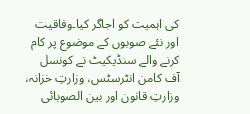کی اہمیت کو اجاگر کیا۔وفاقیت اور نئے صوبوں کے موضوع پر کام کرنے والے سنڈیکیٹ نے کونسل آف کامن انٹرسٹس، وزارتِ خزانہ، وزارتِ قانون اور بین الصوبائی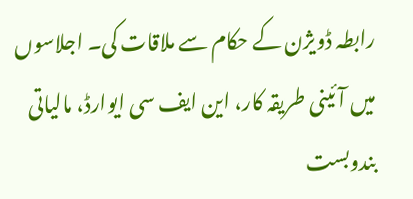رابطہ ڈویژن کے حکام سے ملاقات کی۔ اجلاسوں میں آئینی طریقہ کار، این ایف سی ایوارڈ، مالیاتی بندوبست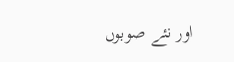اور نئے صوبوں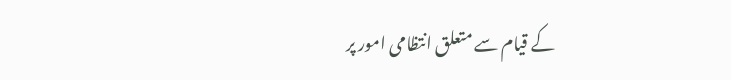کے قیام سے متعلق انتظامی امور پر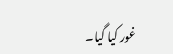غور کیا گیا۔